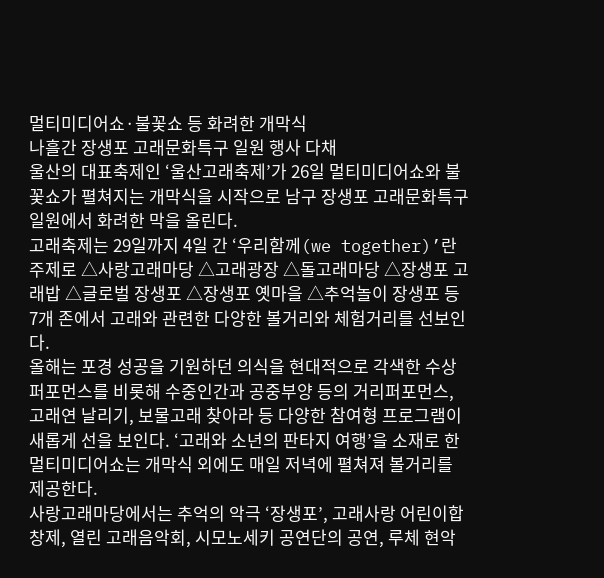멀티미디어쇼·불꽃쇼 등 화려한 개막식
나흘간 장생포 고래문화특구 일원 행사 다채
울산의 대표축제인 ‘울산고래축제’가 26일 멀티미디어쇼와 불꽃쇼가 펼쳐지는 개막식을 시작으로 남구 장생포 고래문화특구 일원에서 화려한 막을 올린다.
고래축제는 29일까지 4일 간 ‘우리함께(we together)’란 주제로 △사랑고래마당 △고래광장 △돌고래마당 △장생포 고래밥 △글로벌 장생포 △장생포 옛마을 △추억놀이 장생포 등 7개 존에서 고래와 관련한 다양한 볼거리와 체험거리를 선보인다.
올해는 포경 성공을 기원하던 의식을 현대적으로 각색한 수상퍼포먼스를 비롯해 수중인간과 공중부양 등의 거리퍼포먼스, 고래연 날리기, 보물고래 찾아라 등 다양한 참여형 프로그램이 새롭게 선을 보인다. ‘고래와 소년의 판타지 여행’을 소재로 한 멀티미디어쇼는 개막식 외에도 매일 저녁에 펼쳐져 볼거리를 제공한다.
사랑고래마당에서는 추억의 악극 ‘장생포’, 고래사랑 어린이합창제, 열린 고래음악회, 시모노세키 공연단의 공연, 루체 현악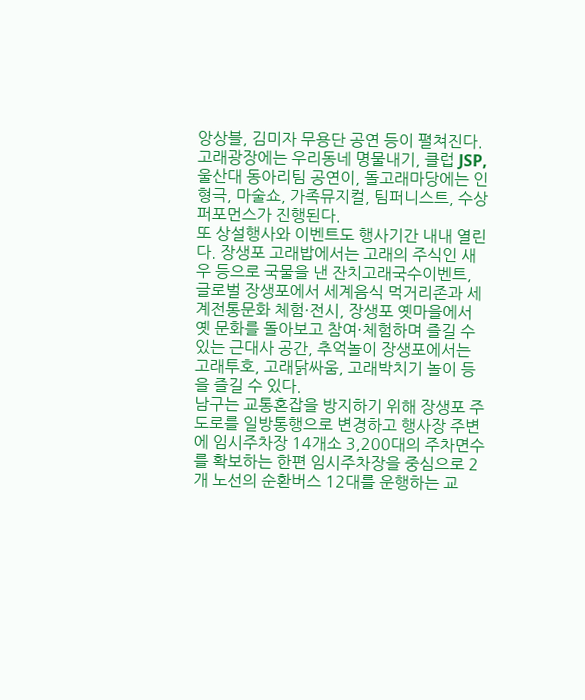앙상블, 김미자 무용단 공연 등이 펼쳐진다. 고래광장에는 우리동네 명물내기, 클럽 JSP, 울산대 동아리팀 공연이, 돌고래마당에는 인형극, 마술쇼, 가족뮤지컬, 팀퍼니스트, 수상퍼포먼스가 진행된다.
또 상설행사와 이벤트도 행사기간 내내 열린다. 장생포 고래밥에서는 고래의 주식인 새우 등으로 국물을 낸 잔치고래국수이벤트, 글로벌 장생포에서 세계음식 먹거리존과 세계전통문화 체험·전시, 장생포 옛마을에서 옛 문화를 돌아보고 참여·체험하며 즐길 수 있는 근대사 공간, 추억놀이 장생포에서는 고래투호, 고래닭싸움, 고래박치기 놀이 등을 즐길 수 있다.
남구는 교통혼잡을 방지하기 위해 장생포 주도로를 일방통행으로 변경하고 행사장 주변에 임시주차장 14개소 3,200대의 주차면수를 확보하는 한편 임시주차장을 중심으로 2개 노선의 순환버스 12대를 운행하는 교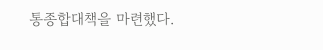통종합대책을 마련했다.